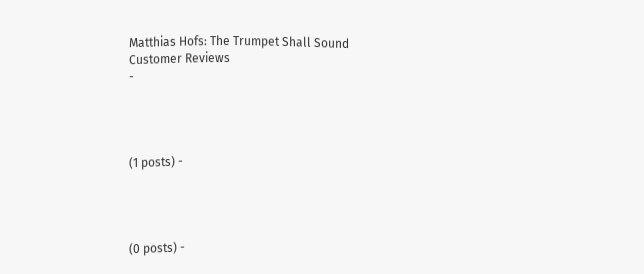Matthias Hofs: The Trumpet Shall Sound
Customer Reviews
-




(1 posts) -




(0 posts) -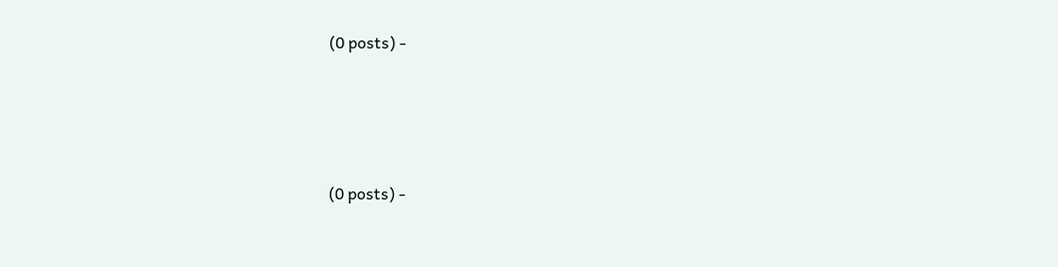(0 posts) -




(0 posts) -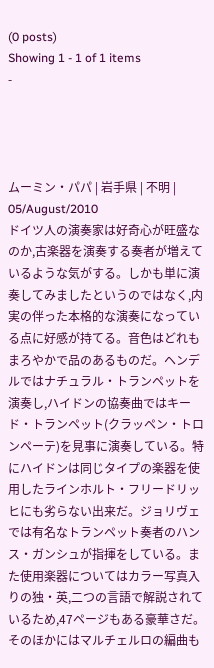(0 posts)
Showing 1 - 1 of 1 items
-




ムーミン・パパ | 岩手県 | 不明 | 05/August/2010
ドイツ人の演奏家は好奇心が旺盛なのか,古楽器を演奏する奏者が増えているような気がする。しかも単に演奏してみましたというのではなく,内実の伴った本格的な演奏になっている点に好感が持てる。音色はどれもまろやかで品のあるものだ。ヘンデルではナチュラル・トランペットを演奏し,ハイドンの協奏曲ではキード・トランペット(クラッペン・トロンペーテ)を見事に演奏している。特にハイドンは同じタイプの楽器を使用したラインホルト・フリードリッヒにも劣らない出来だ。ジョリヴェでは有名なトランペット奏者のハンス・ガンシュが指揮をしている。また使用楽器についてはカラー写真入りの独・英,二つの言語で解説されているため,47ページもある豪華さだ。そのほかにはマルチェルロの編曲も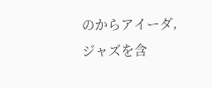のからアイーダ,ジャズを含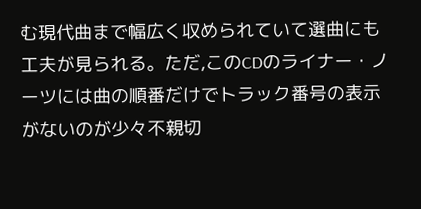む現代曲まで幅広く収められていて選曲にも工夫が見られる。ただ,このCDのライナー・ノーツには曲の順番だけでトラック番号の表示がないのが少々不親切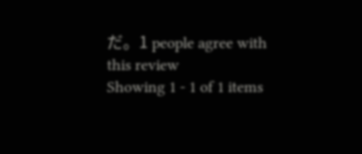だ。1 people agree with this review
Showing 1 - 1 of 1 items